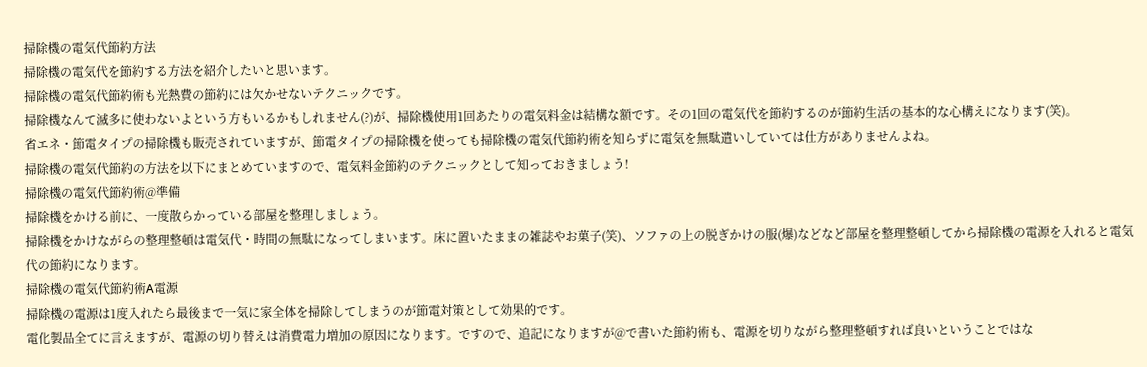掃除機の電気代節約方法
掃除機の電気代を節約する方法を紹介したいと思います。
掃除機の電気代節約術も光熱費の節約には欠かせないテクニックです。
掃除機なんて滅多に使わないよという方もいるかもしれません(?)が、掃除機使用1回あたりの電気料金は結構な額です。その1回の電気代を節約するのが節約生活の基本的な心構えになります(笑)。
省エネ・節電タイプの掃除機も販売されていますが、節電タイプの掃除機を使っても掃除機の電気代節約術を知らずに電気を無駄遣いしていては仕方がありませんよね。
掃除機の電気代節約の方法を以下にまとめていますので、電気料金節約のテクニックとして知っておきましょう!
掃除機の電気代節約術@準備
掃除機をかける前に、一度散らかっている部屋を整理しましょう。
掃除機をかけながらの整理整頓は電気代・時間の無駄になってしまいます。床に置いたままの雑誌やお菓子(笑)、ソファの上の脱ぎかけの服(爆)などなど部屋を整理整頓してから掃除機の電源を入れると電気代の節約になります。
掃除機の電気代節約術A電源
掃除機の電源は1度入れたら最後まで一気に家全体を掃除してしまうのが節電対策として効果的です。
電化製品全てに言えますが、電源の切り替えは消費電力増加の原因になります。ですので、追記になりますが@で書いた節約術も、電源を切りながら整理整頓すれば良いということではな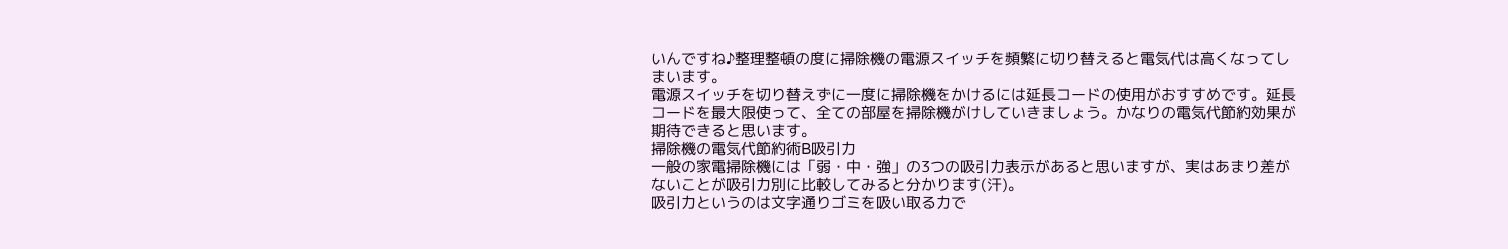いんですね♪整理整頓の度に掃除機の電源スイッチを頻繁に切り替えると電気代は高くなってしまいます。
電源スイッチを切り替えずに一度に掃除機をかけるには延長コードの使用がおすすめです。延長コードを最大限使って、全ての部屋を掃除機がけしていきましょう。かなりの電気代節約効果が期待できると思います。
掃除機の電気代節約術B吸引力
一般の家電掃除機には「弱・中・強」の3つの吸引力表示があると思いますが、実はあまり差がないことが吸引力別に比較してみると分かります(汗)。
吸引力というのは文字通りゴミを吸い取る力で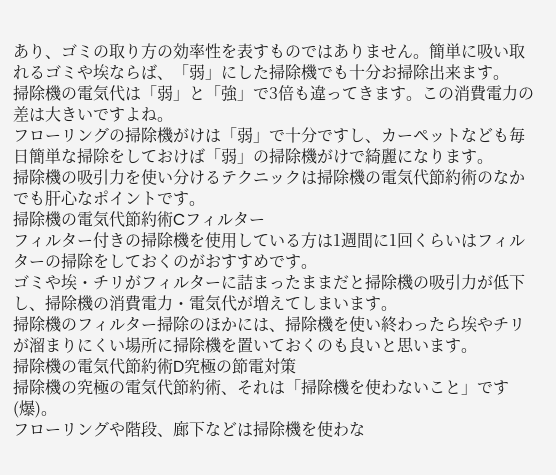あり、ゴミの取り方の効率性を表すものではありません。簡単に吸い取れるゴミや埃ならば、「弱」にした掃除機でも十分お掃除出来ます。
掃除機の電気代は「弱」と「強」で3倍も違ってきます。この消費電力の差は大きいですよね。
フローリングの掃除機がけは「弱」で十分ですし、カーペットなども毎日簡単な掃除をしておけば「弱」の掃除機がけで綺麗になります。
掃除機の吸引力を使い分けるテクニックは掃除機の電気代節約術のなかでも肝心なポイントです。
掃除機の電気代節約術Cフィルター
フィルター付きの掃除機を使用している方は1週間に1回くらいはフィルターの掃除をしておくのがおすすめです。
ゴミや埃・チリがフィルターに詰まったままだと掃除機の吸引力が低下し、掃除機の消費電力・電気代が増えてしまいます。
掃除機のフィルター掃除のほかには、掃除機を使い終わったら埃やチリが溜まりにくい場所に掃除機を置いておくのも良いと思います。
掃除機の電気代節約術D究極の節電対策
掃除機の究極の電気代節約術、それは「掃除機を使わないこと」です(爆)。
フローリングや階段、廊下などは掃除機を使わな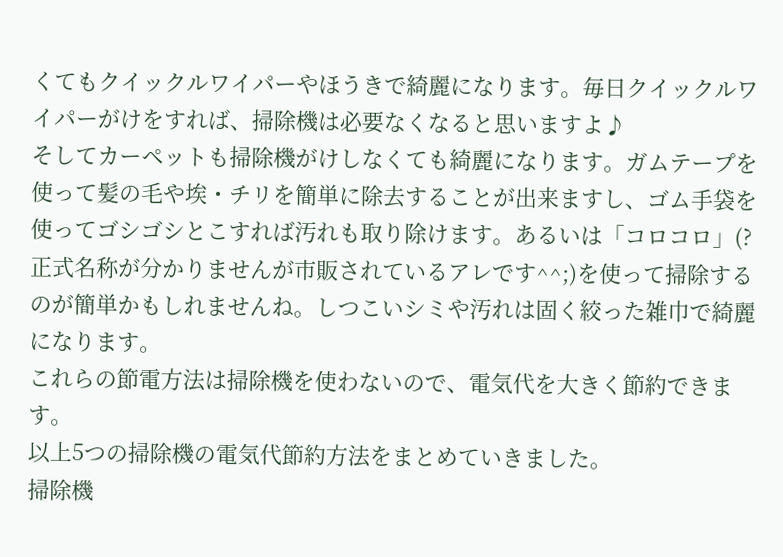くてもクイックルワイパーやほうきで綺麗になります。毎日クイックルワイパーがけをすれば、掃除機は必要なくなると思いますよ♪
そしてカーペットも掃除機がけしなくても綺麗になります。ガムテープを使って髪の毛や埃・チリを簡単に除去することが出来ますし、ゴム手袋を使ってゴシゴシとこすれば汚れも取り除けます。あるいは「コロコロ」(?正式名称が分かりませんが市販されているアレです^^;)を使って掃除するのが簡単かもしれませんね。しつこいシミや汚れは固く絞った雑巾で綺麗になります。
これらの節電方法は掃除機を使わないので、電気代を大きく節約できます。
以上5つの掃除機の電気代節約方法をまとめていきました。
掃除機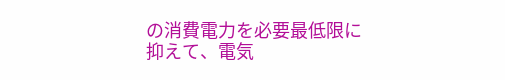の消費電力を必要最低限に抑えて、電気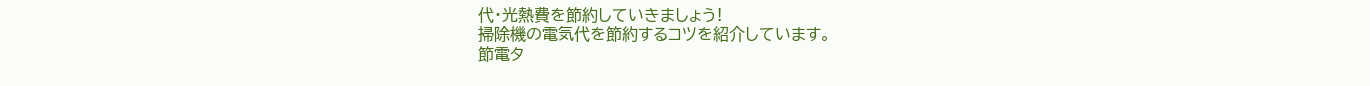代・光熱費を節約していきましょう!
掃除機の電気代を節約するコツを紹介しています。
節電タ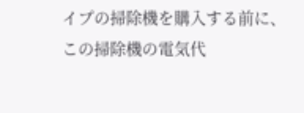イプの掃除機を購入する前に、この掃除機の電気代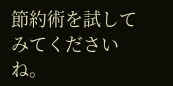節約術を試してみてくださいね。